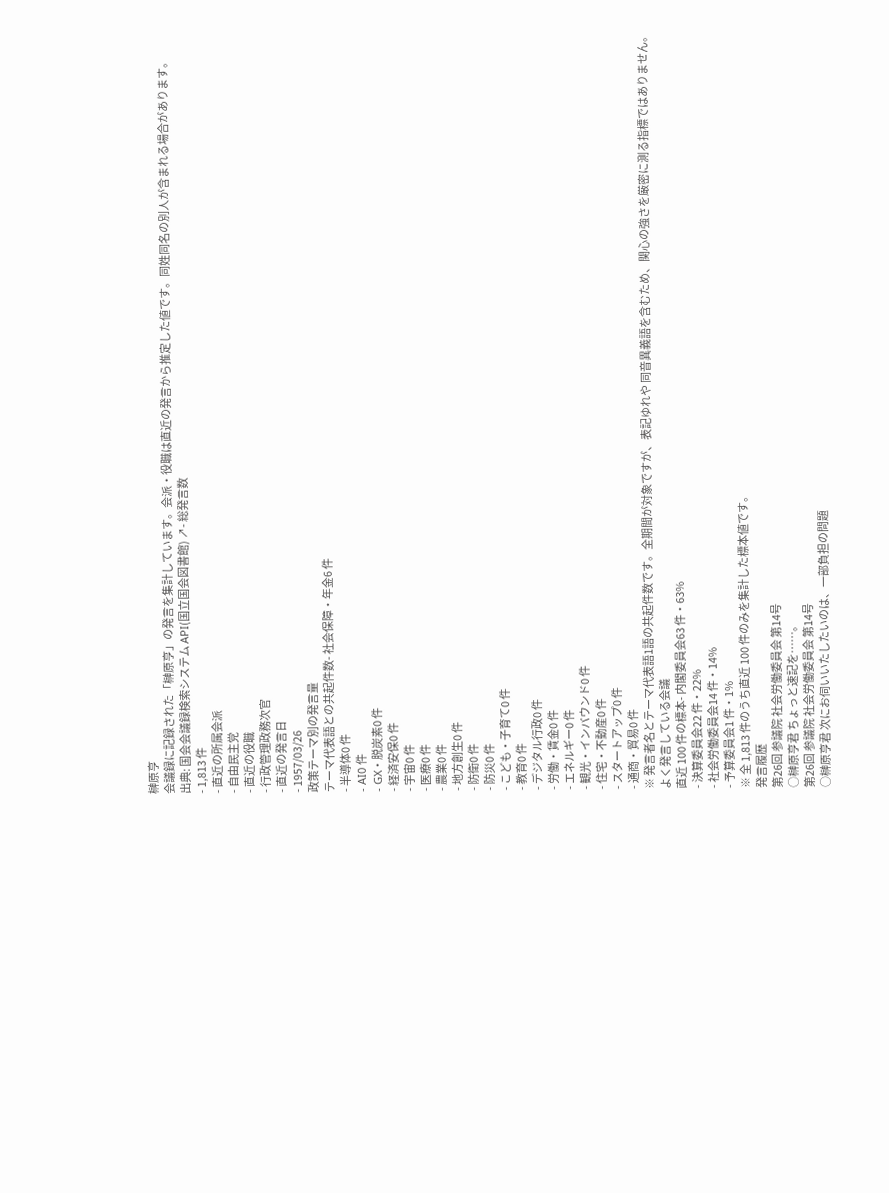榊原亨
会議録に記録された「榊原亨」の発言を集計しています。会派・役職は直近の発言から推定した値です。同姓同名の別人が含まれる場合があります。
出典: 国会会議録検索システム API(国立国会図書館) ↗- 総発言数
- 1,813 件
- 直近の所属会派
- 自由民主党
- 直近の役職
- 行政管理政務次官
- 直近の発言日
- 1957/03/26
政策テーマ別の発言量
テーマ代表語との共起件数- 社会保障・年金6 件
- 半導体0 件
- AI0 件
- GX・脱炭素0 件
- 経済安保0 件
- 宇宙0 件
- 医療0 件
- 農業0 件
- 地方創生0 件
- 防衛0 件
- 防災0 件
- こども・子育て0 件
- 教育0 件
- デジタル行政0 件
- 労働・賃金0 件
- エネルギー0 件
- 観光・インバウンド0 件
- 住宅・不動産0 件
- スタートアップ0 件
- 通商・貿易0 件
※ 発言者名とテーマ代表語1語の共起件数です。全期間が対象ですが、表記ゆれや 同音異義語を含むため、関心の強さを厳密に測る指標ではありません。
よく発言している会議
直近 100 件の標本- 内閣委員会63 件・63%
- 決算委員会22 件・22%
- 社会労働委員会14 件・14%
- 予算委員会1 件・1%
※ 全 1,813 件のうち直近 100 件のみを集計した標本値です。
発言履歴
第26回 参議院 社会労働委員会 第14号
○榊原亨君 ちょっと速記を……。
第26回 参議院 社会労働委員会 第14号
○榊原亨君 次にお伺いいたしたいのは、一部負担の問題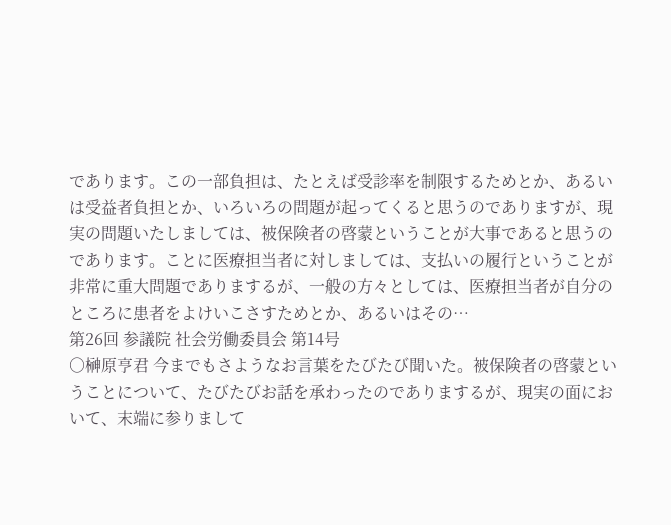であります。この一部負担は、たとえば受診率を制限するためとか、あるいは受益者負担とか、いろいろの問題が起ってくると思うのでありますが、現実の問題いたしましては、被保険者の啓蒙ということが大事であると思うのであります。ことに医療担当者に対しましては、支払いの履行ということが非常に重大問題でありまするが、一般の方々としては、医療担当者が自分のところに患者をよけいこさすためとか、あるいはその…
第26回 参議院 社会労働委員会 第14号
○榊原亨君 今までもさようなお言葉をたびたび聞いた。被保険者の啓蒙ということについて、たびたびお話を承わったのでありまするが、現実の面において、末端に参りまして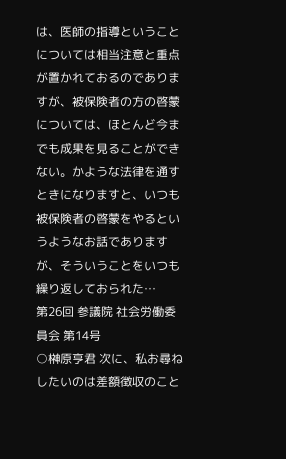は、医師の指導ということについては相当注意と重点が置かれておるのでありますが、被保険者の方の啓蒙については、ほとんど今までも成果を見ることができない。かような法律を通すときになりますと、いつも被保険者の啓蒙をやるというようなお話でありますが、そういうことをいつも繰り返しておられた…
第26回 参議院 社会労働委員会 第14号
○榊原亨君 次に、私お尋ねしたいのは差額徴収のこと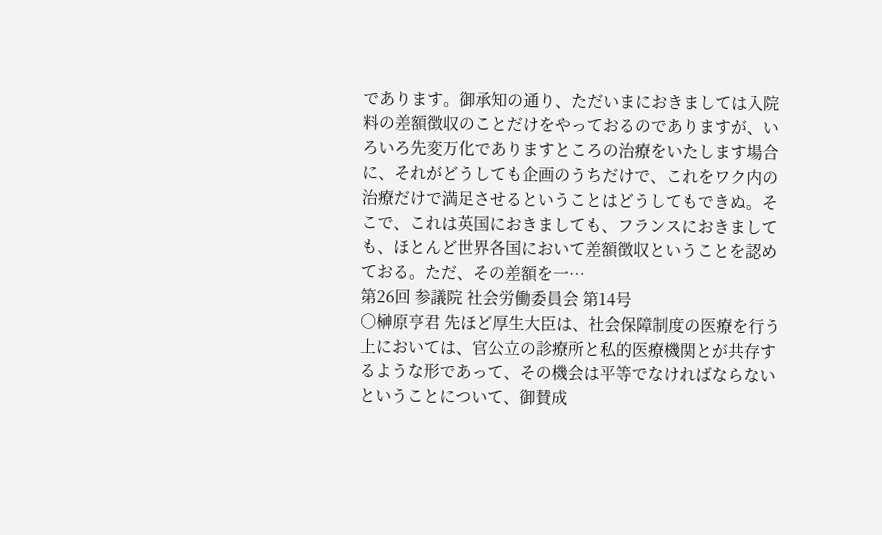であります。御承知の通り、ただいまにおきましては入院料の差額徴収のことだけをやっておるのでありますが、いろいろ先変万化でありますところの治療をいたします場合に、それがどうしても企画のうちだけで、これをワク内の治療だけで満足させるということはどうしてもできぬ。そこで、これは英国におきましても、フランスにおきましても、ほとんど世界各国において差額徴収ということを認めておる。ただ、その差額を一…
第26回 参議院 社会労働委員会 第14号
○榊原亨君 先ほど厚生大臣は、社会保障制度の医療を行う上においては、官公立の診療所と私的医療機関とが共存するような形であって、その機会は平等でなければならないということについて、御賛成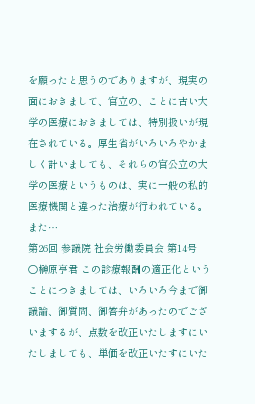を願ったと思うのでありますが、現実の面におきまして、官立の、ことに古い大学の医療におきましては、特別扱いが現在されている。厚生省がいろいろやかましく計いましても、それらの官公立の大学の医療というものは、実に一般の私的医療機関と違った治療が行われている。また…
第26回 参議院 社会労働委員会 第14号
○榊原亨君 この診療報酬の適正化ということにつきましては、いろいろ今まで御議論、御質問、御答弁があったのでございまするが、点数を改正いたしますにいたしましても、単価を改正いたすにいた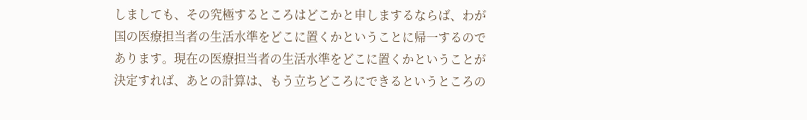しましても、その究極するところはどこかと申しまするならば、わが国の医療担当者の生活水準をどこに置くかということに帰一するのであります。現在の医療担当者の生活水準をどこに置くかということが決定すれば、あとの計算は、もう立ちどころにできるというところの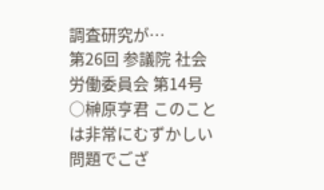調査研究が…
第26回 参議院 社会労働委員会 第14号
○榊原亨君 このことは非常にむずかしい問題でござ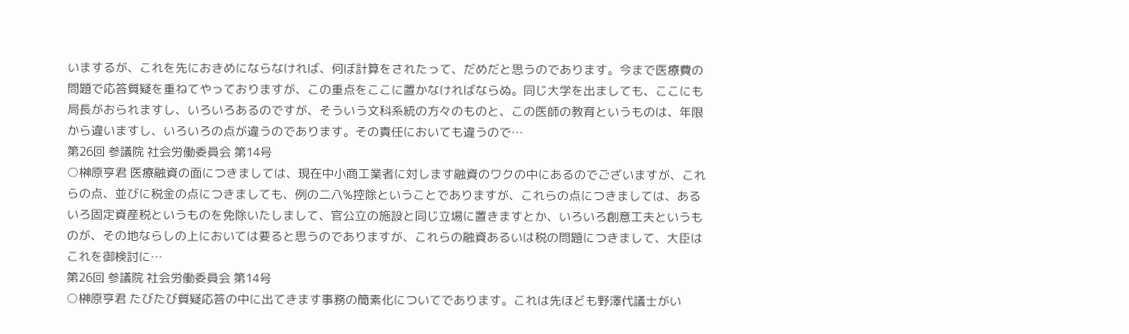いまするが、これを先におきめにならなければ、何ぼ計算をされたって、だめだと思うのであります。今まで医療費の問題で応答質疑を重ねてやっておりますが、この重点をここに置かなければならぬ。同じ大学を出ましても、ここにも局長がおられますし、いろいろあるのですが、そういう文科系統の方々のものと、この医師の教育というものは、年限から違いますし、いろいろの点が違うのであります。その責任においても違うので…
第26回 参議院 社会労働委員会 第14号
○榊原亨君 医療融資の面につきましては、現在中小商工業者に対します融資のワクの中にあるのでございますが、これらの点、並びに税金の点につきましても、例の二八%控除ということでありますが、これらの点につきましては、あるいろ固定資産税というものを免除いたしまして、官公立の施設と同じ立場に置きますとか、いろいろ創意工夫というものが、その地ならしの上においては要ると思うのでありますが、これらの融資あるいは税の問題につきまして、大臣はこれを御検討に…
第26回 参議院 社会労働委員会 第14号
○榊原亨君 たびたび質疑応答の中に出てきます事務の簡素化についてであります。これは先ほども野澤代議士がい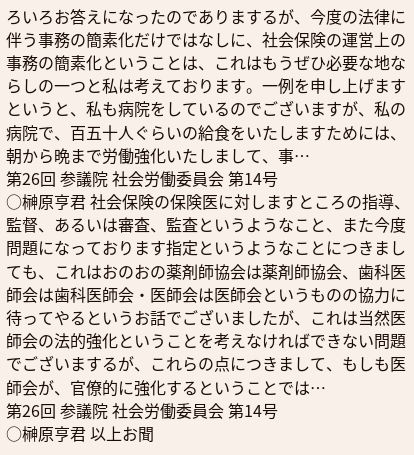ろいろお答えになったのでありまするが、今度の法律に伴う事務の簡素化だけではなしに、社会保険の運営上の事務の簡素化ということは、これはもうぜひ必要な地ならしの一つと私は考えております。一例を申し上げますというと、私も病院をしているのでございますが、私の病院で、百五十人ぐらいの給食をいたしますためには、朝から晩まで労働強化いたしまして、事…
第26回 参議院 社会労働委員会 第14号
○榊原亨君 社会保険の保険医に対しますところの指導、監督、あるいは審査、監査というようなこと、また今度問題になっております指定というようなことにつきましても、これはおのおの薬剤師協会は薬剤師協会、歯科医師会は歯科医師会・医師会は医師会というものの協力に待ってやるというお話でございましたが、これは当然医師会の法的強化ということを考えなければできない問題でございまするが、これらの点につきまして、もしも医師会が、官僚的に強化するということでは…
第26回 参議院 社会労働委員会 第14号
○榊原亨君 以上お聞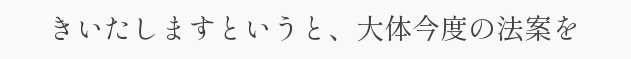きいたしますというと、大体今度の法案を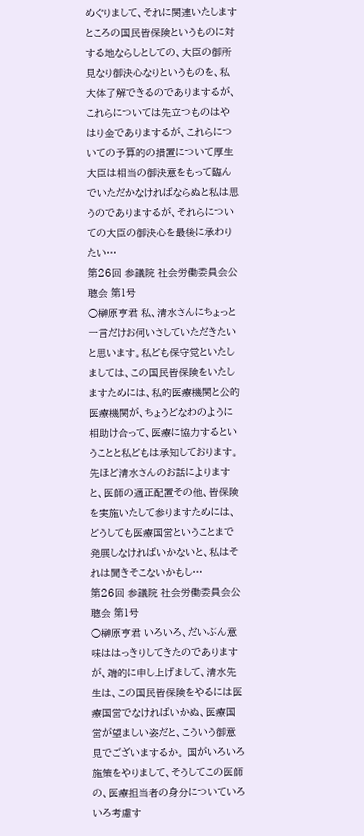めぐりまして、それに関連いたしますところの国民皆保険というものに対する地ならしとしての、大臣の御所見なり御決心なりというものを、私大体了解できるのでありまするが、これらについては先立つものはやはり金でありまするが、これらについての予算的の措置について厚生大臣は相当の御決意をもって臨んでいただかなければならぬと私は思うのでありまするが、それらについての大臣の御決心を最後に承わりたい…
第26回 参議院 社会労働委員会公聴会 第1号
○榊原亨君 私、清水さんにちょっと一言だけお伺いさしていただきたいと思います。私ども保守党といたしましては、この国民皆保険をいたしますためには、私的医療機関と公的医療機関が、ちょうどなわのように相助け合って、医療に協力するということと私どもは承知しております。先ほど清水さんのお話によりますと、医師の適正配置その他、皆保険を実施いたして参りますためには、どうしても医療国営ということまで発展しなければいかないと、私はそれは聞きそこないかもし…
第26回 参議院 社会労働委員会公聴会 第1号
○榊原亨君 いろいろ、だいぶん意味ははっきりしてきたのでありますが、端的に申し上げまして、清水先生は、この国民皆保険をやるには医療国営でなければいかぬ、医療国営が望ましい姿だと、こういう御意見でございまするか。 国がいろいろ施策をやりまして、そうしてこの医師の、医療担当者の身分についていろいろ考慮す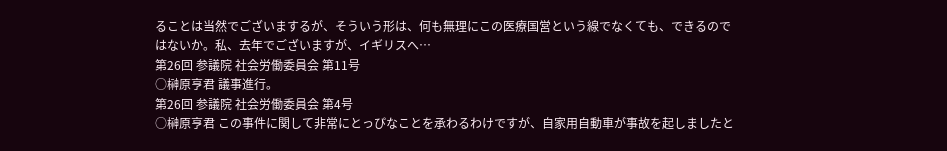ることは当然でございまするが、そういう形は、何も無理にこの医療国営という線でなくても、できるのではないか。私、去年でございますが、イギリスへ…
第26回 参議院 社会労働委員会 第11号
○榊原亨君 議事進行。
第26回 参議院 社会労働委員会 第4号
○榊原亨君 この事件に関して非常にとっぴなことを承わるわけですが、自家用自動車が事故を起しましたと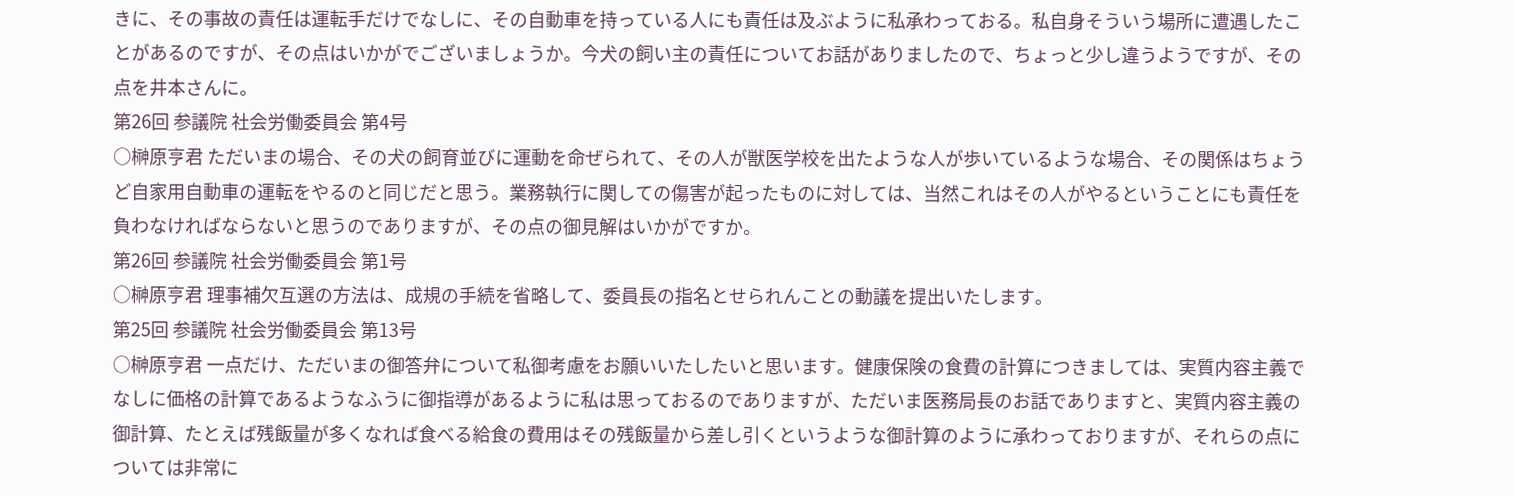きに、その事故の責任は運転手だけでなしに、その自動車を持っている人にも責任は及ぶように私承わっておる。私自身そういう場所に遭遇したことがあるのですが、その点はいかがでございましょうか。今犬の飼い主の責任についてお話がありましたので、ちょっと少し違うようですが、その点を井本さんに。
第26回 参議院 社会労働委員会 第4号
○榊原亨君 ただいまの場合、その犬の飼育並びに運動を命ぜられて、その人が獣医学校を出たような人が歩いているような場合、その関係はちょうど自家用自動車の運転をやるのと同じだと思う。業務執行に関しての傷害が起ったものに対しては、当然これはその人がやるということにも責任を負わなければならないと思うのでありますが、その点の御見解はいかがですか。
第26回 参議院 社会労働委員会 第1号
○榊原亨君 理事補欠互選の方法は、成規の手続を省略して、委員長の指名とせられんことの動議を提出いたします。
第25回 参議院 社会労働委員会 第13号
○榊原亨君 一点だけ、ただいまの御答弁について私御考慮をお願いいたしたいと思います。健康保険の食費の計算につきましては、実質内容主義でなしに価格の計算であるようなふうに御指導があるように私は思っておるのでありますが、ただいま医務局長のお話でありますと、実質内容主義の御計算、たとえば残飯量が多くなれば食べる給食の費用はその残飯量から差し引くというような御計算のように承わっておりますが、それらの点については非常に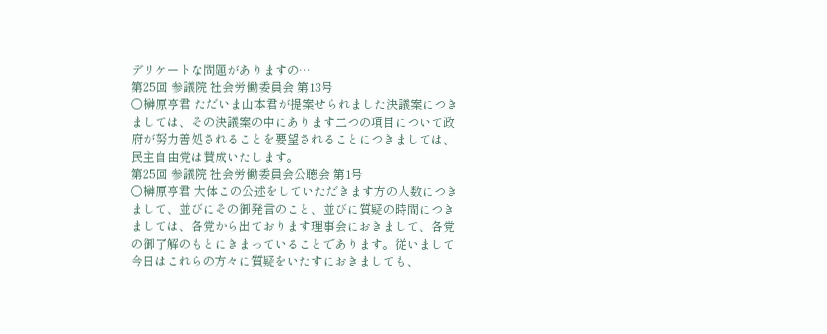デリケートな問題がありますの…
第25回 参議院 社会労働委員会 第13号
○榊原亨君 ただいま山本君が提案せられました決議案につきましては、その決議案の中にあります二つの項目について政府が努力善処されることを要望されることにつきましては、民主自由党は賛成いたします。
第25回 参議院 社会労働委員会公聴会 第1号
○榊原亨君 大体この公述をしていただきます方の人数につきまして、並びにその御発言のこと、並びに質疑の時間につきましては、各党から出ております理事会におきまして、各党の御了解のもとにきまっていることであります。従いまして今日はこれらの方々に質疑をいたすにおきましても、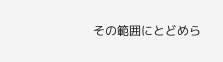その範囲にとどめら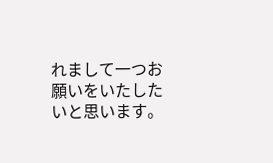れまして一つお願いをいたしたいと思います。